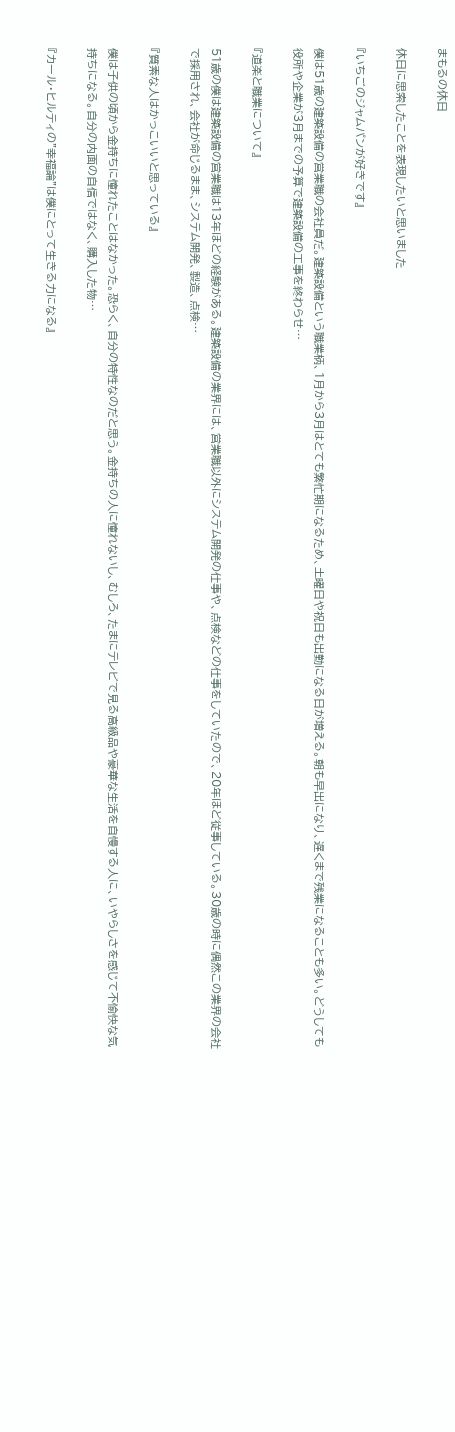まもるの休日

休日に思索したことを表現したいと思いました

『いちごのジャムパンが好きです』

僕は51歳の建築設備の営業職の会社員だ。建築設備という職業柄、1月から3月はとても繁忙期になるため、土曜日や祝日も出勤になる日が増える。朝も早出になり、遅くまで残業になることも多い。どうしても役所や企業が3月までの予算で建築設備の工事を終わらせ…

『道楽と職業について』

51歳の僕は建築設備の営業職は13年ほどの経験がある。建築設備の業界には、営業職以外にシステム開発の仕事や、点検などの仕事をしていたので、20年ほど従事している。30歳の時に偶然この業界の会社で採用され、会社が命じるまま、システム開発、製造、点検…

『質素な人はかっこいいと思っている』

僕は子供の頃から金持ちに憧れたことはなかった。恐らく、自分の特性なのだと思う。金持ちの人に憧れないし、むしろ、たまにテレビで見る高級品や豪華な生活を自慢する人に、いやらしさを感じて不愉快な気持ちになる。自分の内面の自信ではなく、購入した物…

『カール・ヒルティの"幸福論"は僕にとって生きる力になる』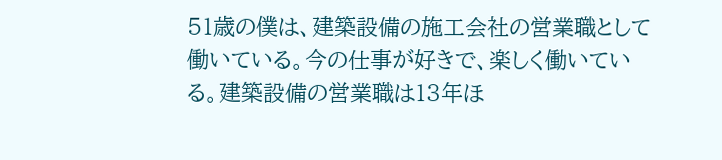51歳の僕は、建築設備の施工会社の営業職として働いている。今の仕事が好きで、楽しく働いている。建築設備の営業職は13年ほ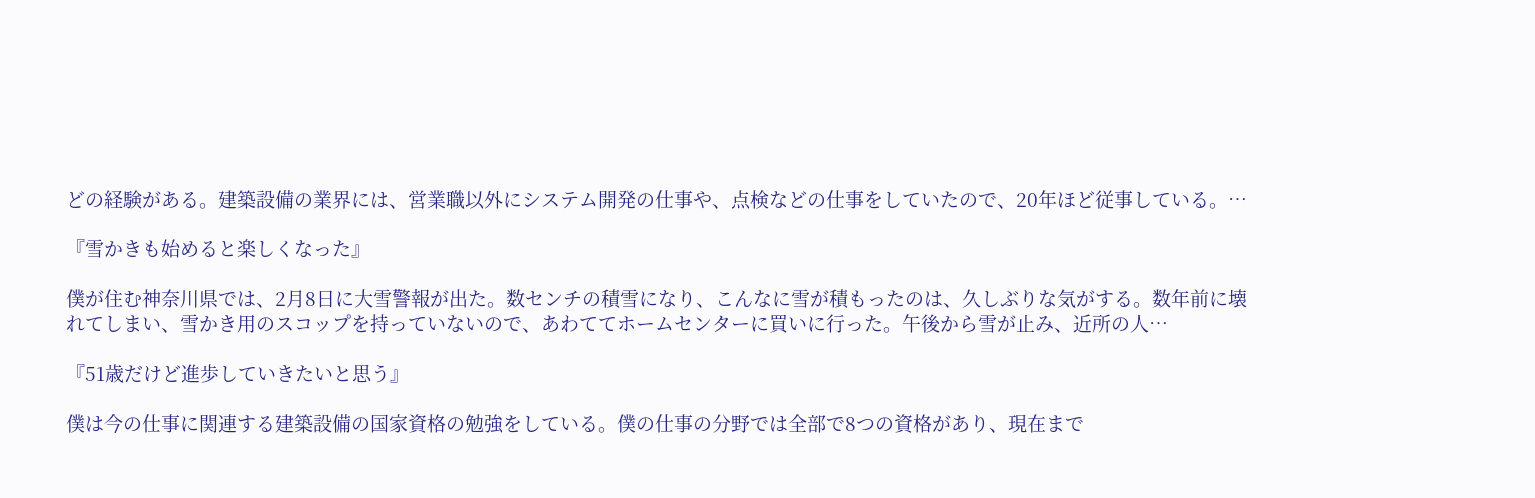どの経験がある。建築設備の業界には、営業職以外にシステム開発の仕事や、点検などの仕事をしていたので、20年ほど従事している。…

『雪かきも始めると楽しくなった』

僕が住む神奈川県では、2月8日に大雪警報が出た。数センチの積雪になり、こんなに雪が積もったのは、久しぶりな気がする。数年前に壊れてしまい、雪かき用のスコップを持っていないので、あわててホームセンターに買いに行った。午後から雪が止み、近所の人…

『51歳だけど進歩していきたいと思う』

僕は今の仕事に関連する建築設備の国家資格の勉強をしている。僕の仕事の分野では全部で8つの資格があり、現在まで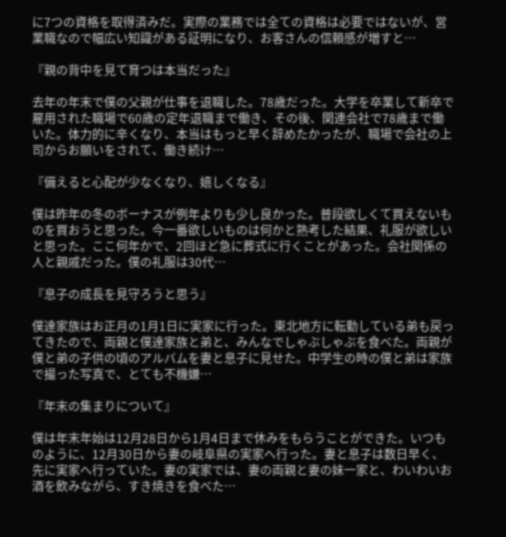に7つの資格を取得済みだ。実際の業務では全ての資格は必要ではないが、営業職なので幅広い知識がある証明になり、お客さんの信頼感が増すと…

『親の背中を見て育つは本当だった』

去年の年末で僕の父親が仕事を退職した。78歳だった。大学を卒業して新卒で雇用された職場で60歳の定年退職まで働き、その後、関連会社で78歳まで働いた。体力的に辛くなり、本当はもっと早く辞めたかったが、職場で会社の上司からお願いをされて、働き続け…

『備えると心配が少なくなり、嬉しくなる』

僕は昨年の冬のボーナスが例年よりも少し良かった。普段欲しくて買えないものを買おうと思った。今一番欲しいものは何かと熟考した結果、礼服が欲しいと思った。ここ何年かで、2回ほど急に葬式に行くことがあった。会社関係の人と親戚だった。僕の礼服は30代…

『息子の成長を見守ろうと思う』

僕達家族はお正月の1月1日に実家に行った。東北地方に転勤している弟も戻ってきたので、両親と僕達家族と弟と、みんなでしゃぶしゃぶを食べた。両親が僕と弟の子供の頃のアルバムを妻と息子に見せた。中学生の時の僕と弟は家族で撮った写真で、とても不機嫌…

『年末の集まりについて』

僕は年末年始は12月28日から1月4日まで休みをもらうことができた。いつものように、12月30日から妻の岐阜県の実家へ行った。妻と息子は数日早く、先に実家へ行っていた。妻の実家では、妻の両親と妻の妹一家と、わいわいお酒を飲みながら、すき焼きを食べた…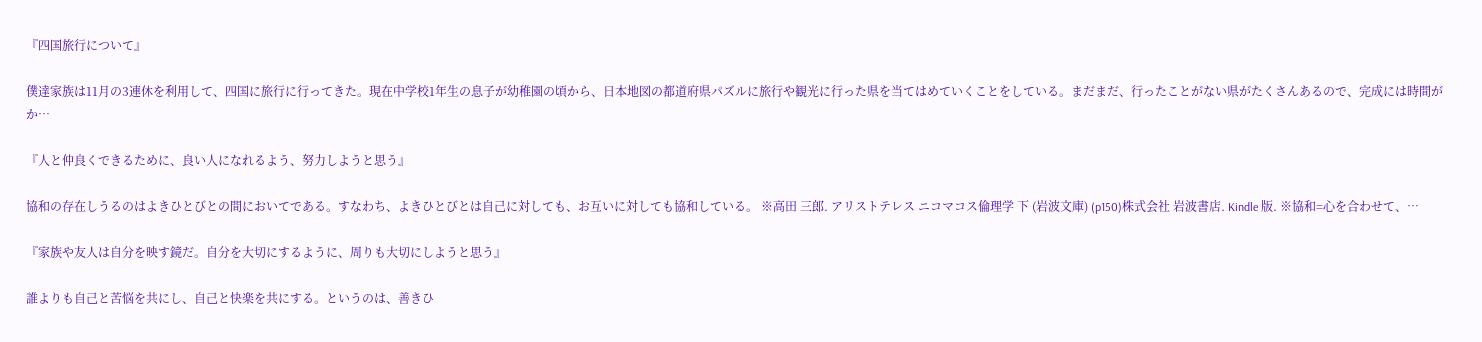『四国旅行について』

僕達家族は11月の3連休を利用して、四国に旅行に行ってきた。現在中学校1年生の息子が幼稚園の頃から、日本地図の都道府県パズルに旅行や観光に行った県を当てはめていくことをしている。まだまだ、行ったことがない県がたくさんあるので、完成には時間がか…

『人と仲良くできるために、良い人になれるよう、努力しようと思う』

協和の存在しうるのはよきひとびとの間においてである。すなわち、よきひとびとは自己に対しても、お互いに対しても協和している。 ※高田 三郎. アリストテレス ニコマコス倫理学 下 (岩波文庫) (p150)株式会社 岩波書店. Kindle 版. ※協和=心を合わせて、…

『家族や友人は自分を映す鏡だ。自分を大切にするように、周りも大切にしようと思う』

誰よりも自己と苦悩を共にし、自己と快楽を共にする。というのは、善きひ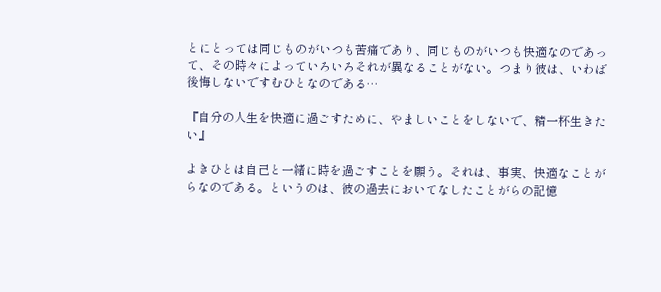とにとっては同じものがいつも苦痛であり、同じものがいつも快適なのであって、その時々によっていろいろそれが異なることがない。つまり彼は、いわば後悔しないですむひとなのである…

『自分の人生を快適に過ごすために、やましいことをしないで、精一杯生きたい』

よきひとは自己と一緒に時を過ごすことを願う。それは、事実、快適なことがらなのである。というのは、彼の過去においてなしたことがらの記憶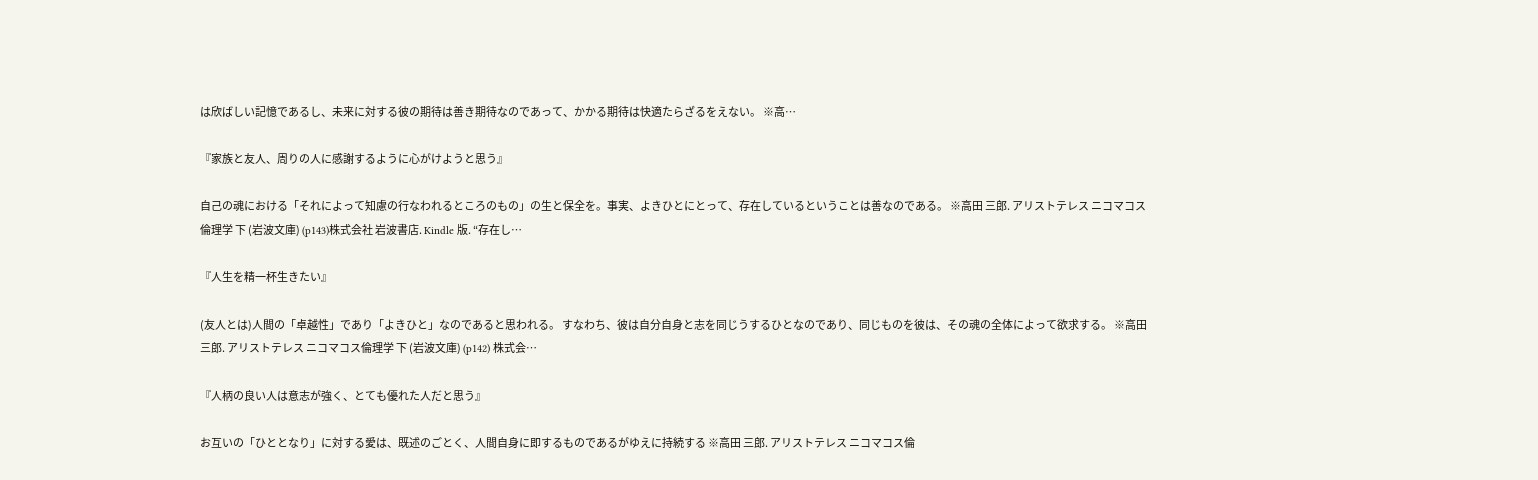は欣ばしい記憶であるし、未来に対する彼の期待は善き期待なのであって、かかる期待は快適たらざるをえない。 ※高…

『家族と友人、周りの人に感謝するように心がけようと思う』

自己の魂における「それによって知慮の行なわれるところのもの」の生と保全を。事実、よきひとにとって、存在しているということは善なのである。 ※高田 三郎. アリストテレス ニコマコス倫理学 下 (岩波文庫) (p143)株式会社 岩波書店. Kindle 版. “存在し…

『人生を精一杯生きたい』

(友人とは)人間の「卓越性」であり「よきひと」なのであると思われる。 すなわち、彼は自分自身と志を同じうするひとなのであり、同じものを彼は、その魂の全体によって欲求する。 ※高田 三郎. アリストテレス ニコマコス倫理学 下 (岩波文庫) (p142) 株式会…

『人柄の良い人は意志が強く、とても優れた人だと思う』

お互いの「ひととなり」に対する愛は、既述のごとく、人間自身に即するものであるがゆえに持続する ※高田 三郎. アリストテレス ニコマコス倫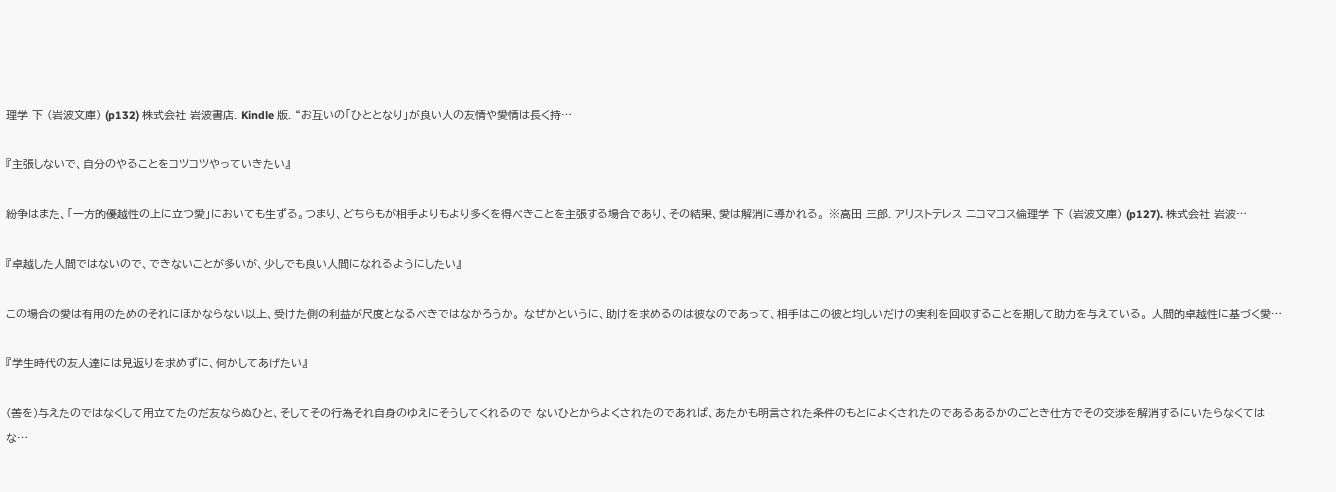理学 下 (岩波文庫) (p132) 株式会社 岩波書店. Kindle 版. “お互いの「ひととなり」が良い人の友情や愛情は長く持…

『主張しないで、自分のやることをコツコツやっていきたい』

紛争はまた、「一方的優越性の上に立つ愛」においても生ずる。つまり、どちらもが相手よりもより多くを得べきことを主張する場合であり、その結果、愛は解消に導かれる。 ※高田 三郎. アリストテレス ニコマコス倫理学 下 (岩波文庫) (p127). 株式会社 岩波…

『卓越した人間ではないので、できないことが多いが、少しでも良い人間になれるようにしたい』

この場合の愛は有用のためのそれにほかならない以上、受けた側の利益が尺度となるべきではなかろうか。 なぜかというに、助けを求めるのは彼なのであって、相手はこの彼と均しいだけの実利を回収することを期して助力を与えている。 人間的卓越性に基づく愛…

『学生時代の友人達には見返りを求めずに、何かしてあげたい』

(善を)与えたのではなくして用立てたのだ友ならぬひと、そしてその行為それ自身のゆえにそうしてくれるので ないひとからよくされたのであれば、あたかも明言された条件のもとによくされたのであるあるかのごとき仕方でその交渉を解消するにいたらなくてはな…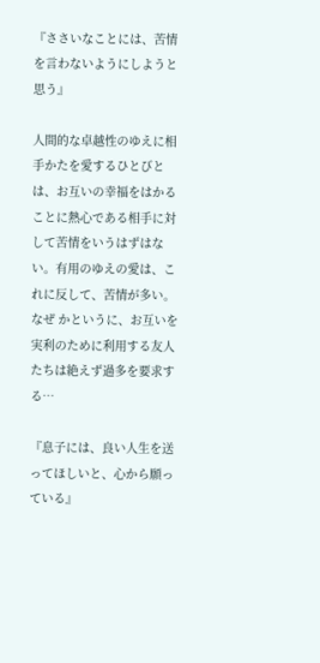『ささいなことには、苦情を言わないようにしようと思う』

人間的な卓越性のゆえに相手かたを愛するひとびとは、お互いの幸福をはかることに熱心である相手に対して苦情をいうはずはない。有用のゆえの愛は、これに反して、苦情が多い。なぜ かというに、お互いを実利のために利用する友人たちは絶えず過多を要求する…

『息子には、良い人生を送ってほしいと、心から願っている』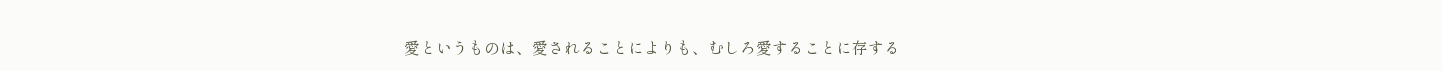愛というものは、愛されることによりも、むしろ愛することに存する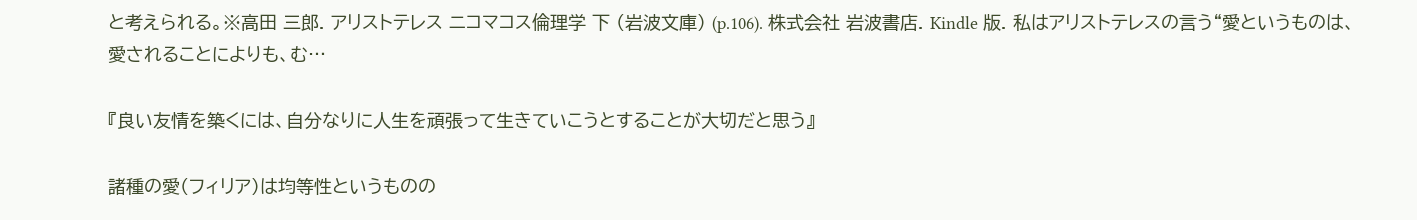と考えられる。※高田 三郎. アリストテレス ニコマコス倫理学 下 (岩波文庫) (p.106). 株式会社 岩波書店. Kindle 版. 私はアリストテレスの言う“愛というものは、愛されることによりも、む…

『良い友情を築くには、自分なりに人生を頑張って生きていこうとすることが大切だと思う』

諸種の愛(フィリア)は均等性というものの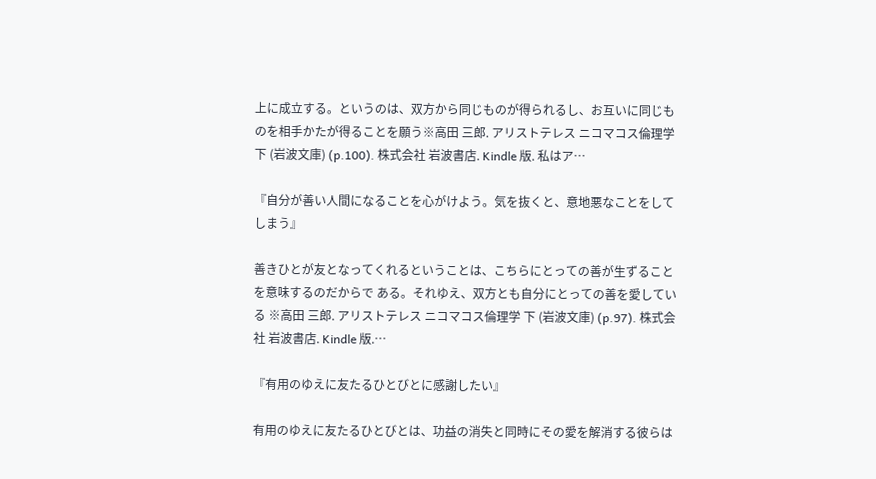上に成立する。というのは、双方から同じものが得られるし、お互いに同じものを相手かたが得ることを願う※高田 三郎. アリストテレス ニコマコス倫理学 下 (岩波文庫) (p.100). 株式会社 岩波書店. Kindle 版. 私はア…

『自分が善い人間になることを心がけよう。気を抜くと、意地悪なことをしてしまう』

善きひとが友となってくれるということは、こちらにとっての善が生ずることを意味するのだからで ある。それゆえ、双方とも自分にとっての善を愛している ※高田 三郎. アリストテレス ニコマコス倫理学 下 (岩波文庫) (p.97). 株式会社 岩波書店. Kindle 版.…

『有用のゆえに友たるひとびとに感謝したい』

有用のゆえに友たるひとびとは、功益の消失と同時にその愛を解消する彼らは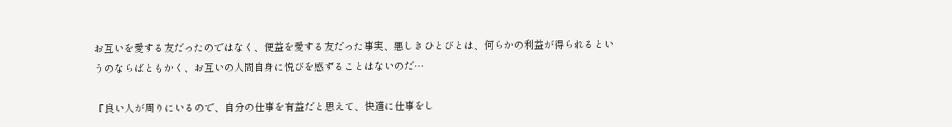お互いを愛する友だったのではなく、便益を愛する友だった事実、悪しきひとびとは、何らかの利益が得られるというのならばともかく、お互いの人間自身に悦びを感ずることはないのだ…

『良い人が周りにいるので、自分の仕事を有益だと思えて、快適に仕事をし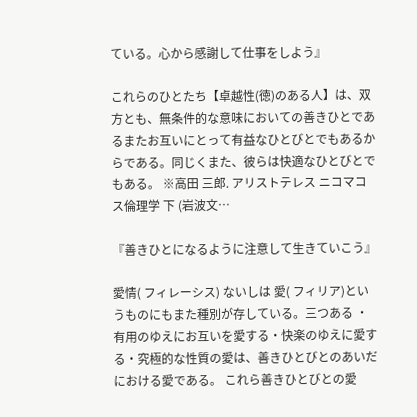ている。心から感謝して仕事をしよう』

これらのひとたち【卓越性(徳)のある人】は、双方とも、無条件的な意味においての善きひとであるまたお互いにとって有益なひとびとでもあるからである。同じくまた、彼らは快適なひとびとでもある。 ※高田 三郎. アリストテレス ニコマコス倫理学 下 (岩波文…

『善きひとになるように注意して生きていこう』

愛情( フィレーシス) ないしは 愛( フィリア)というものにもまた種別が存している。三つある ・有用のゆえにお互いを愛する・快楽のゆえに愛する・究極的な性質の愛は、善きひとびとのあいだにおける愛である。 これら善きひとびとの愛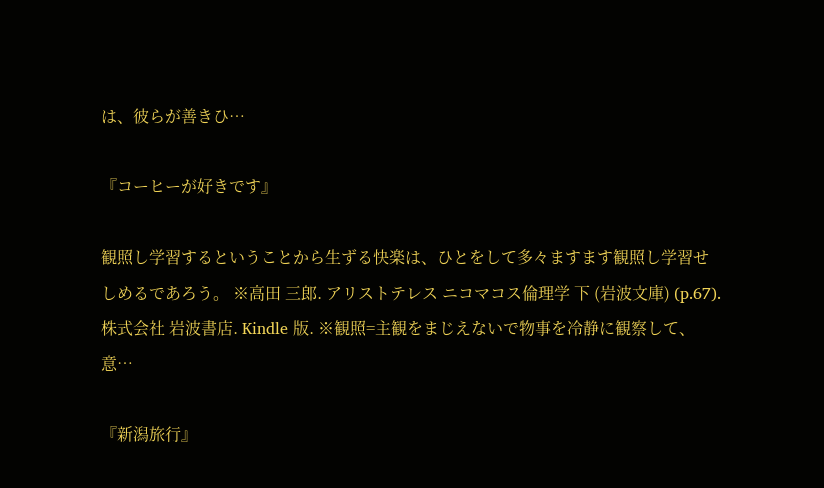は、彼らが善きひ…

『コーヒーが好きです』

観照し学習するということから生ずる快楽は、ひとをして多々ますます観照し学習せしめるであろう。 ※高田 三郎. アリストテレス ニコマコス倫理学 下 (岩波文庫) (p.67). 株式会社 岩波書店. Kindle 版. ※観照=主観をまじえないで物事を冷静に観察して、意…

『新潟旅行』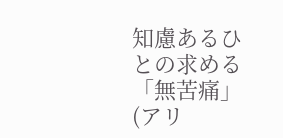知慮あるひとの求める「無苦痛」(アリ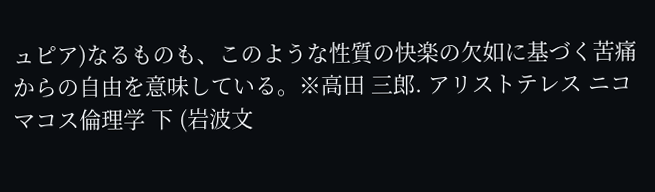ュピア)なるものも、このような性質の快楽の欠如に基づく苦痛からの自由を意味している。※高田 三郎. アリストテレス ニコマコス倫理学 下 (岩波文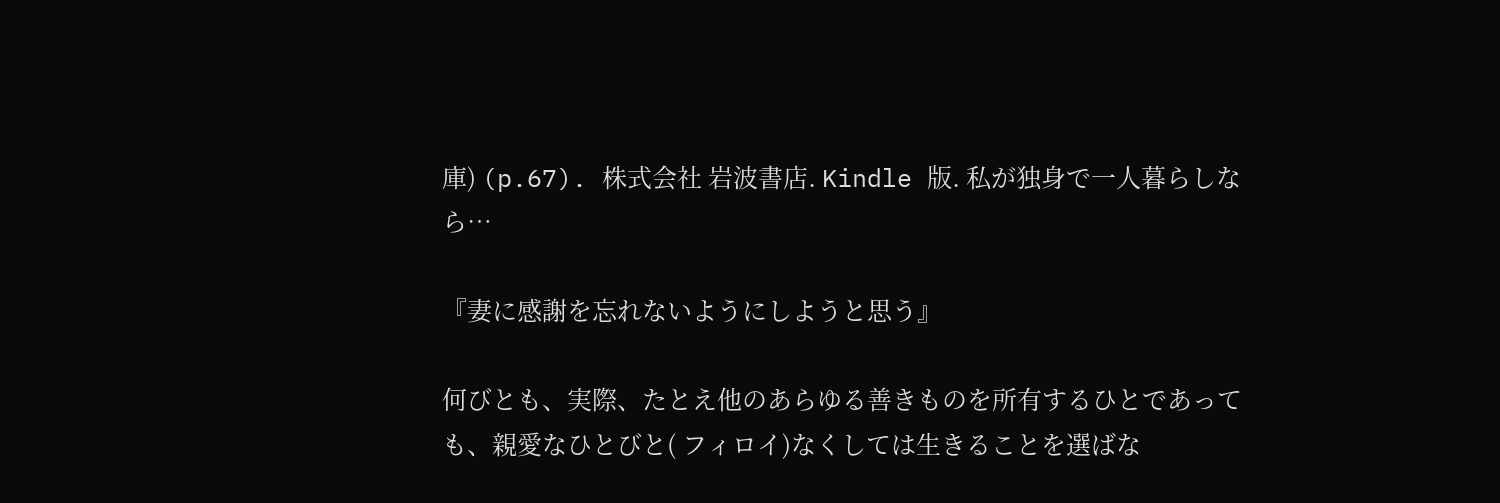庫) (p.67). 株式会社 岩波書店. Kindle 版. 私が独身で一人暮らしなら…

『妻に感謝を忘れないようにしようと思う』

何びとも、実際、たとえ他のあらゆる善きものを所有するひとであっても、親愛なひとびと( フィロイ)なくしては生きることを選ばな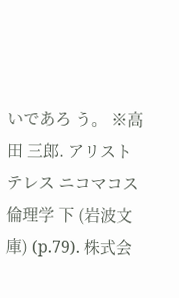いであろ う。 ※高田 三郎. アリストテレス ニコマコス倫理学 下 (岩波文庫) (p.79). 株式会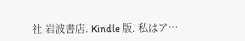社 岩波書店. Kindle 版. 私はア…